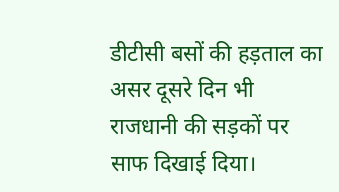डीटीसी बसों की हड़ताल का असर दूसरे दिन भी राजधानी की सड़कों पर साफ दिखाई दिया।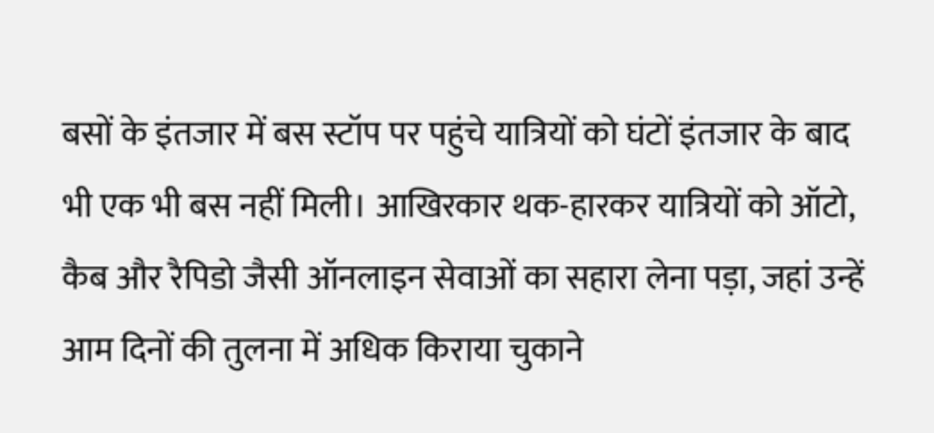बसों के इंतजार में बस स्टॉप पर पहुंचे यात्रियों को घंटों इंतजार के बाद भी एक भी बस नहीं मिली। आखिरकार थक-हारकर यात्रियों को ऑटो, कैब और रैपिडो जैसी ऑनलाइन सेवाओं का सहारा लेना पड़ा, जहां उन्हें आम दिनों की तुलना में अधिक किराया चुकाने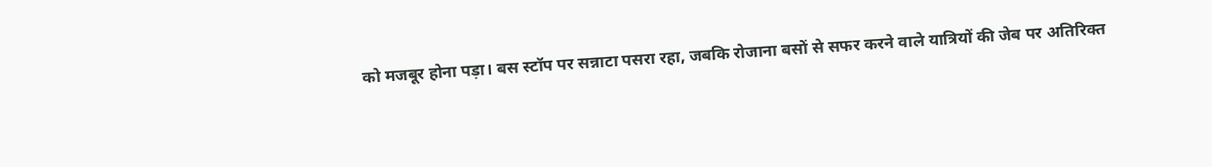को मजबूर होना पड़ा। बस स्टॉप पर सन्नाटा पसरा रहा, जबकि रोजाना बसों से सफर करने वाले यात्रियों की जेब पर अतिरिक्त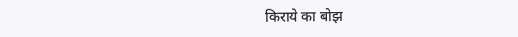किराये का बोझ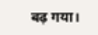बढ़ गया।